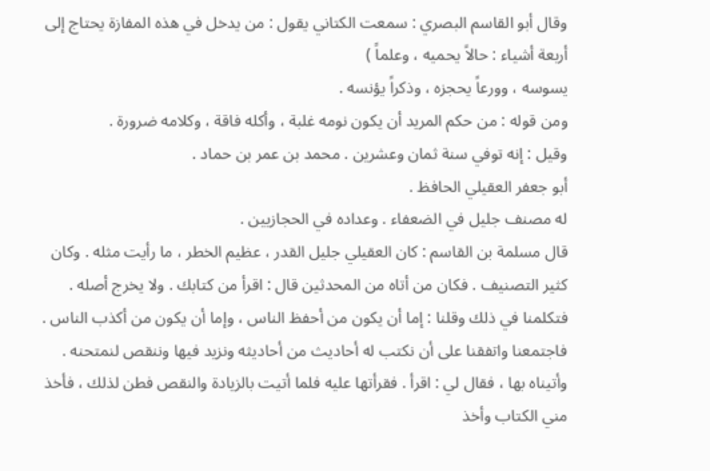وقال أبو القاسم البصري : سمعت الكتاني يقول : من يدخل في هذه المفازة يحتاج إلى أربعة أشياء : حالاً يحميه ، وعلماً )
يسوسه ، وورعاً يحجزه ، وذكراً يؤنسه .
ومن قوله : من حكم المريد أن يكون نومه غلبة ، وأكله فاقة ، وكلامه ضرورة .
وقيل : إنه توفي سنة ثمان وعشرين . محمد بن عمر بن حماد .
أبو جعفر العقيلي الحافظ .
له مصنف جليل في الضعفاء . وعداده في الحجازيين .
قال مسلمة بن القاسم : كان العقيلي جليل القدر ، عظيم الخطر ، ما رأيت مثله . وكان كثير التصنيف . فكان من أتاه من المحدثين قال : اقرأ من كتابك . ولا يخرج أصله . فتكلمنا في ذلك وقلنا : إما أن يكون من أحفظ الناس ، وإما أن يكون من أكذب الناس . فاجتمعنا واتفقنا على أن نكتب له أحاديث من أحاديثه ونزيد فيها وننقص لنمتحنه . وأتيناه بها ، فقال لي : اقرأ . فقرأتها عليه فلما أتيت بالزيادة والنقص فطن لذلك ، فأخذ مني الكتاب وأخذ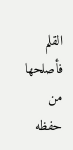القلم فأصلحها من حفظه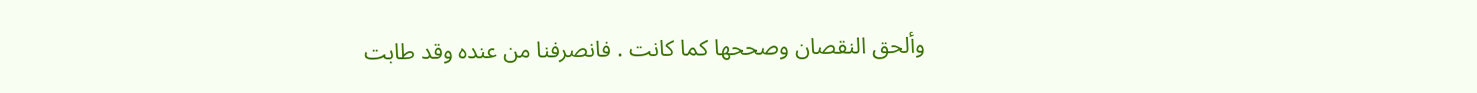وألحق النقصان وصححها كما كانت . فانصرفنا من عنده وقد طابت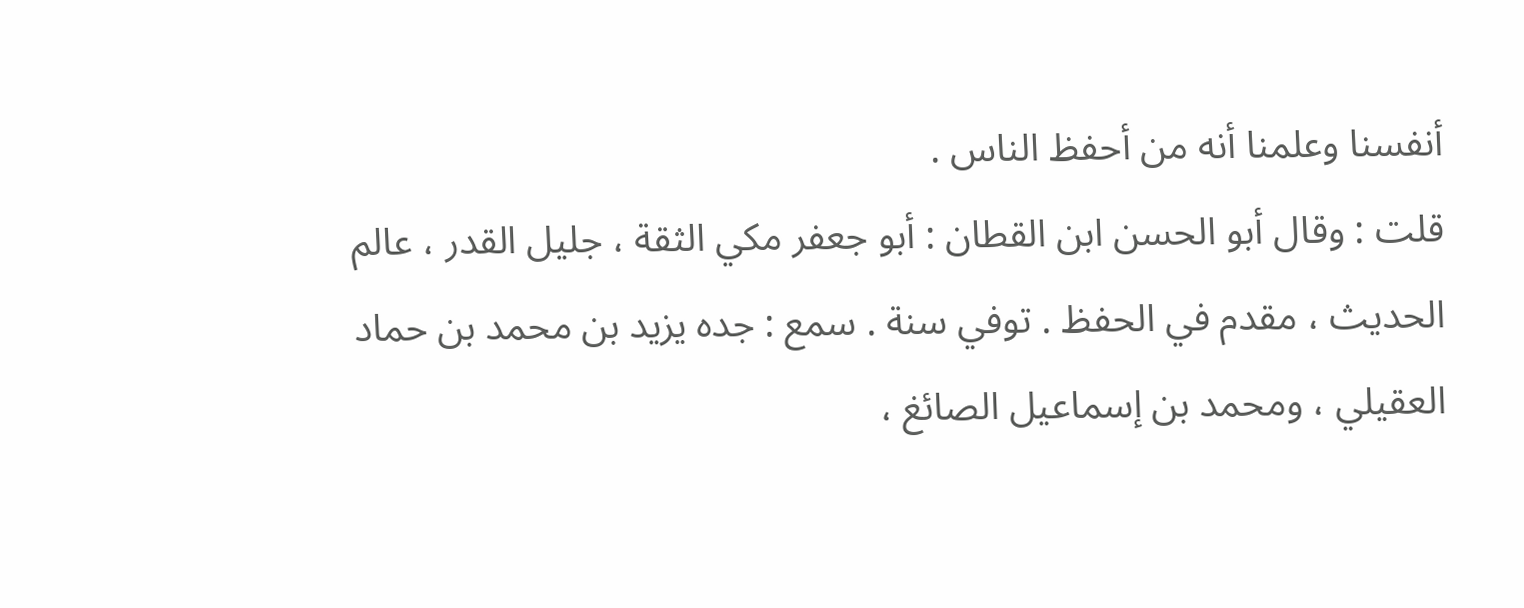أنفسنا وعلمنا أنه من أحفظ الناس .
قلت : وقال أبو الحسن ابن القطان : أبو جعفر مكي الثقة ، جليل القدر ، عالم الحديث ، مقدم في الحفظ . توفي سنة . سمع : جده يزيد بن محمد بن حماد العقيلي ، ومحمد بن إسماعيل الصائغ ،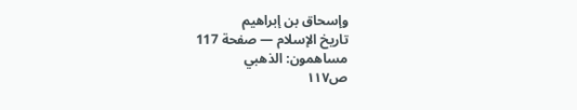وإسحاق بن إبراهيم
تاريخ الإسلام — صفحة 117
مساهمون: الذهبي
ص١١٧